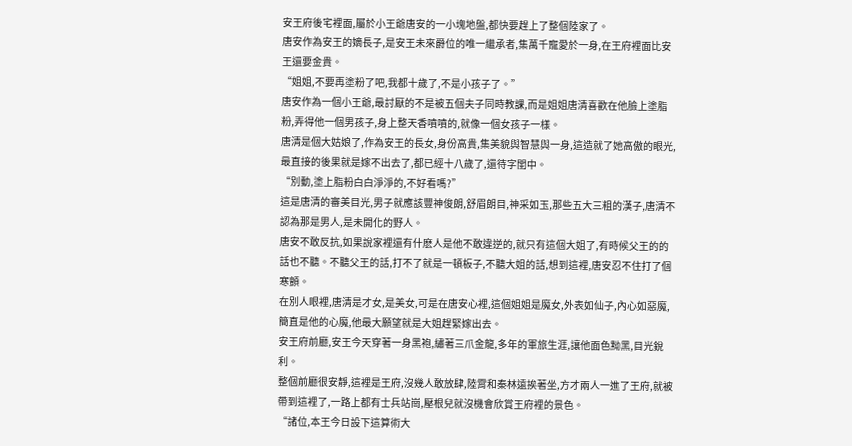安王府後宅裡面,屬於小王爺唐安的一小塊地盤,都快要趕上了整個陸家了。
唐安作為安王的嫡長子,是安王未來爵位的唯一繼承者,集萬千寵愛於一身,在王府裡面比安王還要金貴。
“姐姐,不要再塗粉了吧,我都十歲了,不是小孩子了。”
唐安作為一個小王爺,最討厭的不是被五個夫子同時教課,而是姐姐唐清喜歡在他臉上塗脂粉,弄得他一個男孩子,身上整天香噴噴的,就像一個女孩子一樣。
唐清是個大姑娘了,作為安王的長女,身份高貴,集美貌與智慧與一身,這造就了她高傲的眼光,最直接的後果就是嫁不出去了,都已經十八歲了,還待字閨中。
“別動,塗上脂粉白白淨淨的,不好看嗎?”
這是唐清的審美目光,男子就應該豐神俊朗,舒眉朗目,神采如玉,那些五大三粗的漢子,唐清不認為那是男人,是未開化的野人。
唐安不敢反抗,如果說家裡還有什麽人是他不敢違逆的,就只有這個大姐了,有時候父王的的話也不聽。不聽父王的話,打不了就是一頓板子,不聽大姐的話,想到這裡,唐安忍不住打了個寒顫。
在別人眼裡,唐清是才女,是美女,可是在唐安心裡,這個姐姐是魔女,外表如仙子,內心如惡魔,簡直是他的心魔,他最大願望就是大姐趕緊嫁出去。
安王府前廳,安王今天穿著一身黑袍,繡著三爪金龍,多年的軍旅生涯,讓他面色黝黑,目光銳利。
整個前廳很安靜,這裡是王府,沒幾人敢放肆,陸霄和秦林遠挨著坐,方才兩人一進了王府,就被帶到這裡了,一路上都有士兵站崗,壓根兒就沒機會欣賞王府裡的景色。
“諸位,本王今日設下這算術大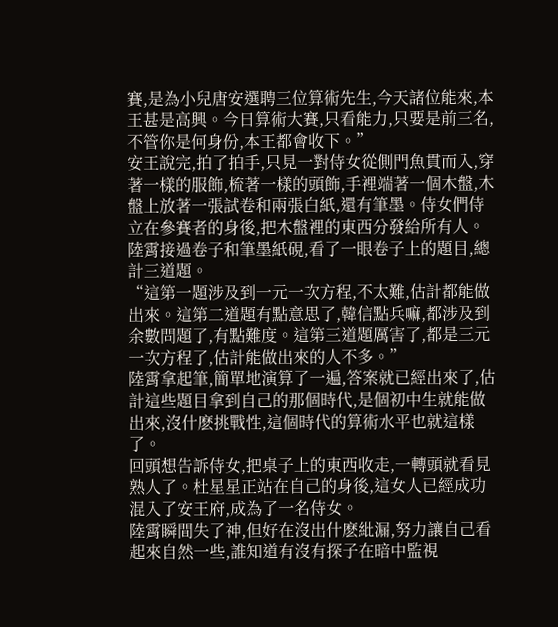賽,是為小兒唐安選聘三位算術先生,今天諸位能來,本王甚是高興。今日算術大賽,只看能力,只要是前三名,不管你是何身份,本王都會收下。”
安王說完,拍了拍手,只見一對侍女從側門魚貫而入,穿著一樣的服飾,梳著一樣的頭飾,手裡端著一個木盤,木盤上放著一張試卷和兩張白紙,還有筆墨。侍女們侍立在參賽者的身後,把木盤裡的東西分發給所有人。
陸霄接過卷子和筆墨紙硯,看了一眼卷子上的題目,總計三道題。
“這第一題涉及到一元一次方程,不太難,估計都能做出來。這第二道題有點意思了,韓信點兵嘛,都涉及到余數問題了,有點難度。這第三道題厲害了,都是三元一次方程了,估計能做出來的人不多。”
陸霄拿起筆,簡單地演算了一遍,答案就已經出來了,估計這些題目拿到自己的那個時代,是個初中生就能做出來,沒什麽挑戰性,這個時代的算術水平也就這樣了。
回頭想告訴侍女,把桌子上的東西收走,一轉頭就看見熟人了。杜星星正站在自己的身後,這女人已經成功混入了安王府,成為了一名侍女。
陸霄瞬間失了神,但好在沒出什麽紕漏,努力讓自己看起來自然一些,誰知道有沒有探子在暗中監視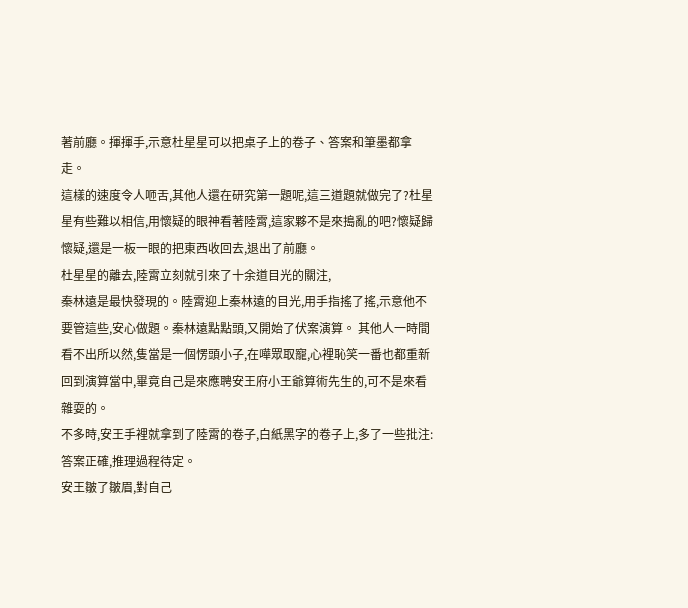著前廳。揮揮手,示意杜星星可以把桌子上的卷子、答案和筆墨都拿走。
這樣的速度令人咂舌,其他人還在研究第一題呢,這三道題就做完了?杜星星有些難以相信,用懷疑的眼神看著陸霄,這家夥不是來搗亂的吧?懷疑歸懷疑,還是一板一眼的把東西收回去,退出了前廳。
杜星星的離去,陸霄立刻就引來了十余道目光的關注,
秦林遠是最快發現的。陸霄迎上秦林遠的目光,用手指搖了搖,示意他不要管這些,安心做題。秦林遠點點頭,又開始了伏案演算。 其他人一時間看不出所以然,隻當是一個愣頭小子,在嘩眾取寵,心裡恥笑一番也都重新回到演算當中,畢竟自己是來應聘安王府小王爺算術先生的,可不是來看雜耍的。
不多時,安王手裡就拿到了陸霄的卷子,白紙黑字的卷子上,多了一些批注:答案正確,推理過程待定。
安王皺了皺眉,對自己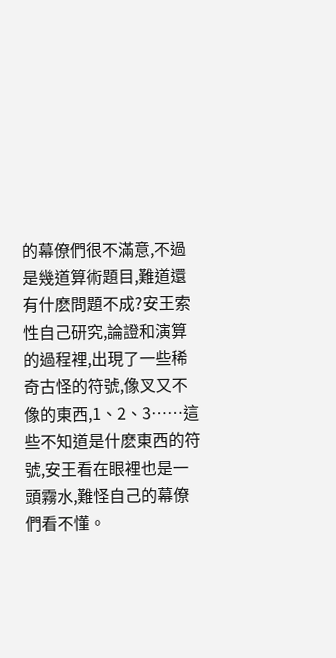的幕僚們很不滿意,不過是幾道算術題目,難道還有什麽問題不成?安王索性自己研究,論證和演算的過程裡,出現了一些稀奇古怪的符號,像叉又不像的東西,1、2、3……這些不知道是什麽東西的符號,安王看在眼裡也是一頭霧水,難怪自己的幕僚們看不懂。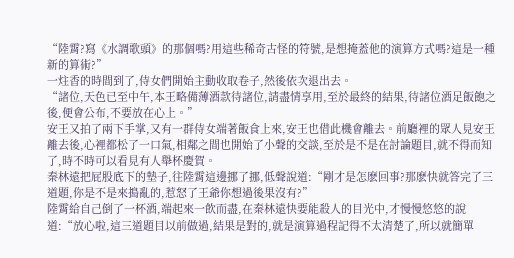“陸霄?寫《水調歌頭》的那個嗎?用這些稀奇古怪的符號,是想掩蓋他的演算方式嗎?這是一種新的算術?”
一炷香的時間到了,侍女們開始主動收取卷子,然後依次退出去。
“諸位,天色已至中午,本王略備薄酒款待諸位,請盡情享用,至於最終的結果,待諸位酒足飯飽之後,便會公布,不要放在心上。”
安王又拍了兩下手掌,又有一群侍女端著飯食上來,安王也借此機會離去。前廳裡的眾人見安王離去後,心裡都松了一口氣,相鄰之間也開始了小聲的交談,至於是不是在討論題目,就不得而知了,時不時可以看見有人舉杯慶賀。
秦林遠把屁股底下的墊子,往陸霄這邊挪了挪,低聲說道:“剛才是怎麽回事?那麽快就答完了三道題,你是不是來搗亂的,惹怒了王爺你想過後果沒有?”
陸霄給自己倒了一杯酒,端起來一飲而盡,在秦林遠快要能殺人的目光中,才慢慢悠悠的說道:“放心啦,這三道題目以前做過,結果是對的,就是演算過程記得不太清楚了,所以就簡單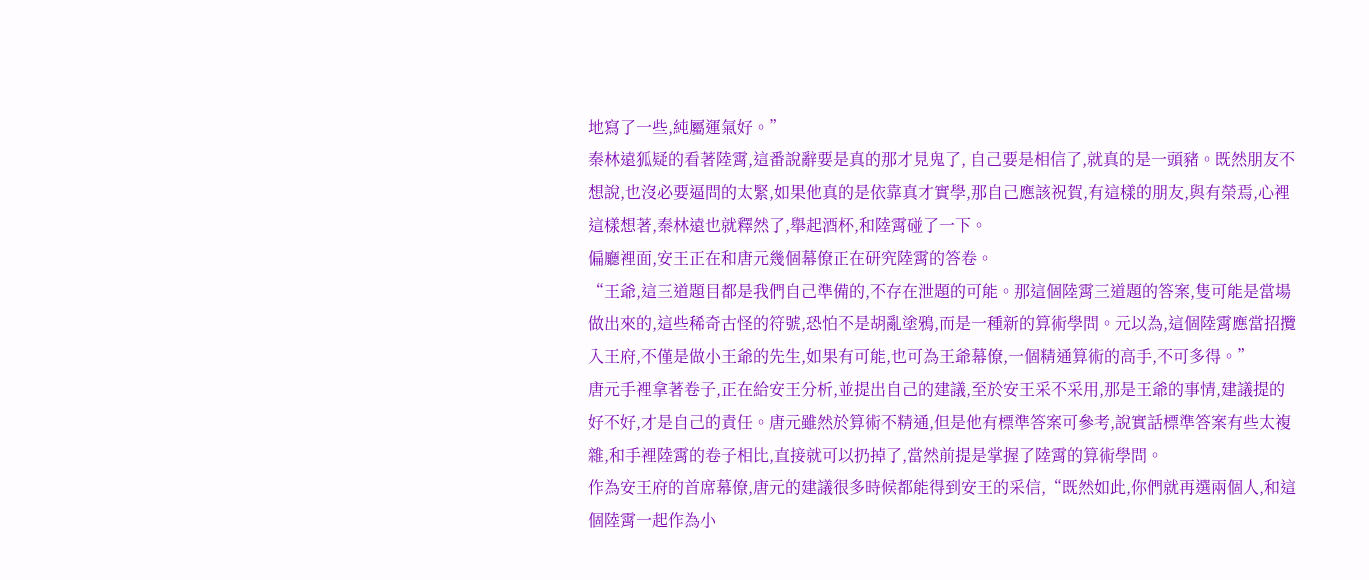地寫了一些,純屬運氣好。”
秦林遠狐疑的看著陸霄,這番說辭要是真的那才見鬼了, 自己要是相信了,就真的是一頭豬。既然朋友不想說,也沒必要逼問的太緊,如果他真的是依靠真才實學,那自己應該祝賀,有這樣的朋友,與有榮焉,心裡這樣想著,秦林遠也就釋然了,舉起酒杯,和陸霄碰了一下。
偏廳裡面,安王正在和唐元幾個幕僚正在研究陸霄的答卷。
“王爺,這三道題目都是我們自己準備的,不存在泄題的可能。那這個陸霄三道題的答案,隻可能是當場做出來的,這些稀奇古怪的符號,恐怕不是胡亂塗鴉,而是一種新的算術學問。元以為,這個陸霄應當招攬入王府,不僅是做小王爺的先生,如果有可能,也可為王爺幕僚,一個精通算術的高手,不可多得。”
唐元手裡拿著卷子,正在給安王分析,並提出自己的建議,至於安王采不采用,那是王爺的事情,建議提的好不好,才是自己的責任。唐元雖然於算術不精通,但是他有標準答案可參考,說實話標準答案有些太複雜,和手裡陸霄的卷子相比,直接就可以扔掉了,當然前提是掌握了陸霄的算術學問。
作為安王府的首席幕僚,唐元的建議很多時候都能得到安王的采信,“既然如此,你們就再選兩個人,和這個陸霄一起作為小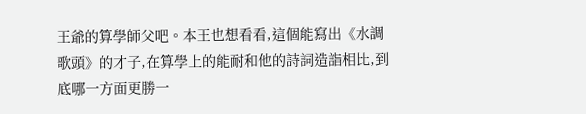王爺的算學師父吧。本王也想看看,這個能寫出《水調歌頭》的才子,在算學上的能耐和他的詩詞造詣相比,到底哪一方面更勝一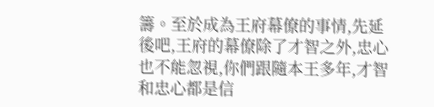籌。至於成為王府幕僚的事情,先延後吧,王府的幕僚除了才智之外,忠心也不能忽視,你們跟隨本王多年,才智和忠心都是信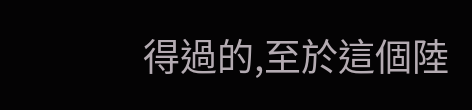得過的,至於這個陸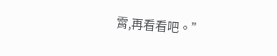霄,再看看吧。”